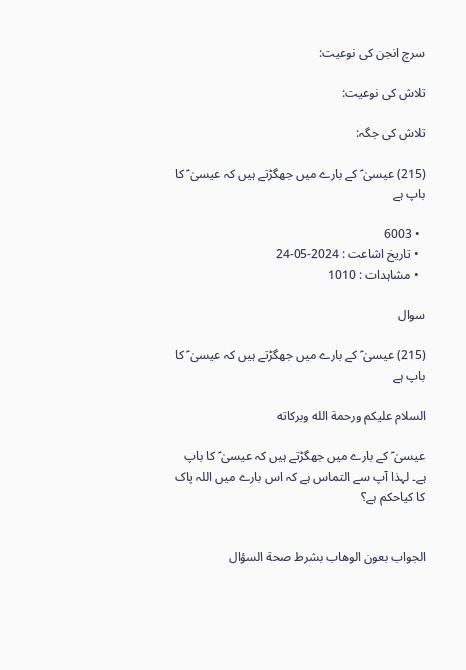سرچ انجن کی نوعیت:

تلاش کی نوعیت:

تلاش کی جگہ:

(215) عیسیٰ ؑ کے بارے میں جھگڑتے ہیں کہ عیسیٰ ؑ کا باپ ہے

  • 6003
  • تاریخ اشاعت : 2024-05-24
  • مشاہدات : 1010

سوال

(215) عیسیٰ ؑ کے بارے میں جھگڑتے ہیں کہ عیسیٰ ؑ کا باپ ہے

السلام عليكم ورحمة الله وبركاته

عیسیٰ ؑ کے بارے میں جھگڑتے ہیں کہ عیسیٰ ؑ کا باپ ہے۔ لہذا آپ سے التماس ہے کہ اس بارے میں اللہ پاک کا کیاحکم ہے؟


الجواب بعون الوهاب بشرط صحة السؤال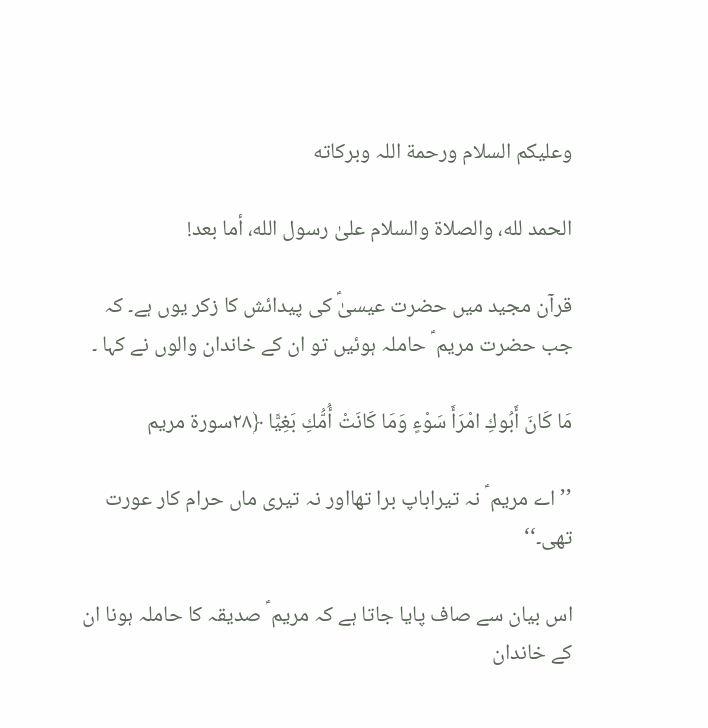وعلیکم السلام ورحمة اللہ وبرکاته

الحمد لله، والصلاة والسلام علىٰ رسول الله، أما بعد!

قرآن مجید میں حضرت عیسیٰؑ کی پیدائش کا زکر یوں ہے۔ کہ جب حضرت مریم ؑ حاملہ ہوئیں تو ان کے خاندان والوں نے کہا ۔

مَا كَانَ أَبُوكِ امْرَأَ سَوْءٍ وَمَا كَانَتْ أُمُّكِ بَغِيًّا ﴿٢٨سورة مريم

’’اے مریم ؑ نہ تیراباپ برا تھااور نہ تیری ماں حرام کار عورت تھی۔‘‘

اس بیان سے صاف پایا جاتا ہے کہ مریم ؑ صدیقہ کا حاملہ ہونا ان کے خاندان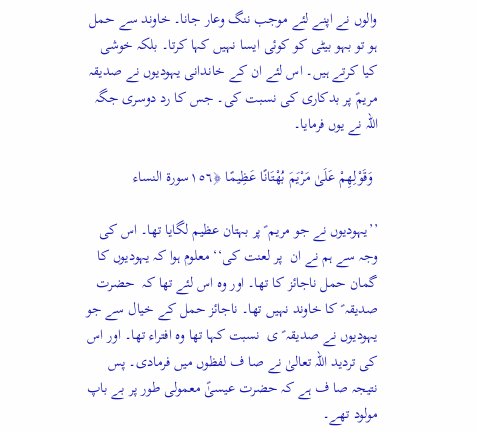والوں نے اپنے لئے موجب ننگ وعار جانا۔ خاوند سے حمل ہو تو بہو بیٹی کو کوئی ایسا نہیں کہا کرتا۔ بلکہ خوشی کیا کرتے ہیں۔ اس لئے ان کے خاندانی یہودیوں نے صدیقہ مریمؑ پر بدکاری کی نسبت کی۔ جس کا رد دوسری جگہ اللہ نے یوں فرمایا۔

 وَقَوْلِهِمْ عَلَىٰ مَرْيَمَ بُهْتَانًا عَظِيمًا ﴿١٥٦سورة النساء

’’یہودیوں نے جو مریم ؑ پر بہتان عظیم لگایا تھا۔ اس کی وجہ سے ہم نے ان  پر لعنت کی‘‘ معلوم ہوا کہ یہودیوں کا گمان حمل ناجائز کا تھا۔ اور وہ اس لئے تھا کہ  حضرت صدیقہ ؑ کا خاوند نہیں تھا۔ ناجائز حمل کے خیال سے جو یہودیوں نے صدیقہ ؑ ی  نسبت کہا تھا وہ افتراء تھا۔ اور اس کی تردید اللہ تعالیٰ نے صا ف لفظوں میں فرمادی۔ پس نتیجہ صا ف ہے کہ حضرت عیسیٰؑ معمولی طور پر بے باپ مولود تھے۔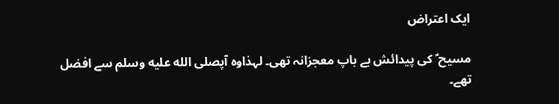ایک اعتراض

مسیح ؑ کی پیدائش بے باپ معجزانہ تھی۔ لہذاوہ آپصلى الله عليه وسلم سے افضل تھے۔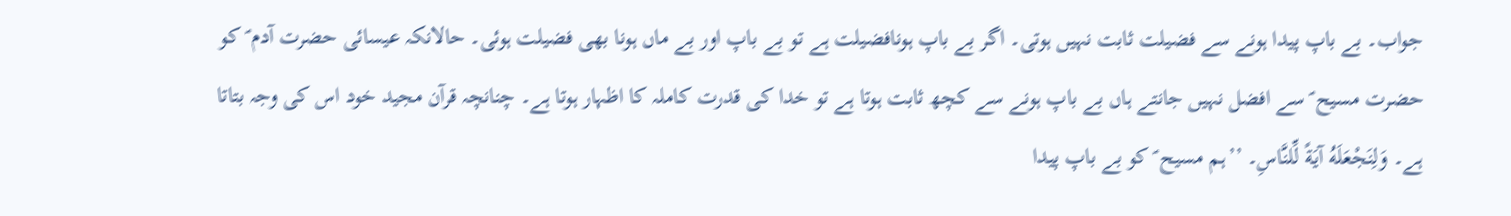جواب۔ بے باپ پیدا ہونے سے فضیلت ثابت نہیں ہوتی۔ اگر بے باپ ہونافضیلت ہے تو بے باپ اور بے ماں ہونا بھی فضیلت ہوئی۔ حالانکہ عیسائی حضرت آدم ؑ کو حضرت مسیح ؑ سے افضل نہیں جانتے ہاں بے باپ ہونے سے کچھ ثابت ہوتا ہے تو خدا کی قدرت کاملہ کا اظہار ہوتا ہے۔ چنانچہ قرآن مجید خود اس کی وجہ بتاتا ہے۔ وَلِنَجْعَلَهُ آيَةً لِّلنَّاسِ۔ ’’ہم مسیح ؑ کو بے باپ پیدا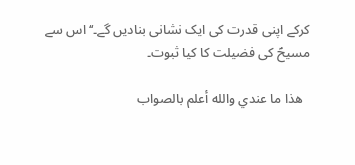کرکے اپنی قدرت کی ایک نشانی بنادیں گے۔‘‘ اس سے مسیحؑ کی فضیلت کا کیا ثبوت۔

  ھذا ما عندي والله أعلم بالصواب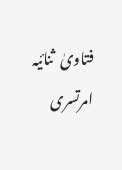فتاویٰ  ثنائیہ امرتسری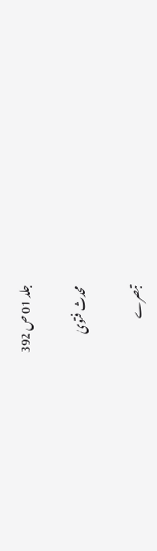جلد 01 ص 392

محدث فتویٰ

تبصرے